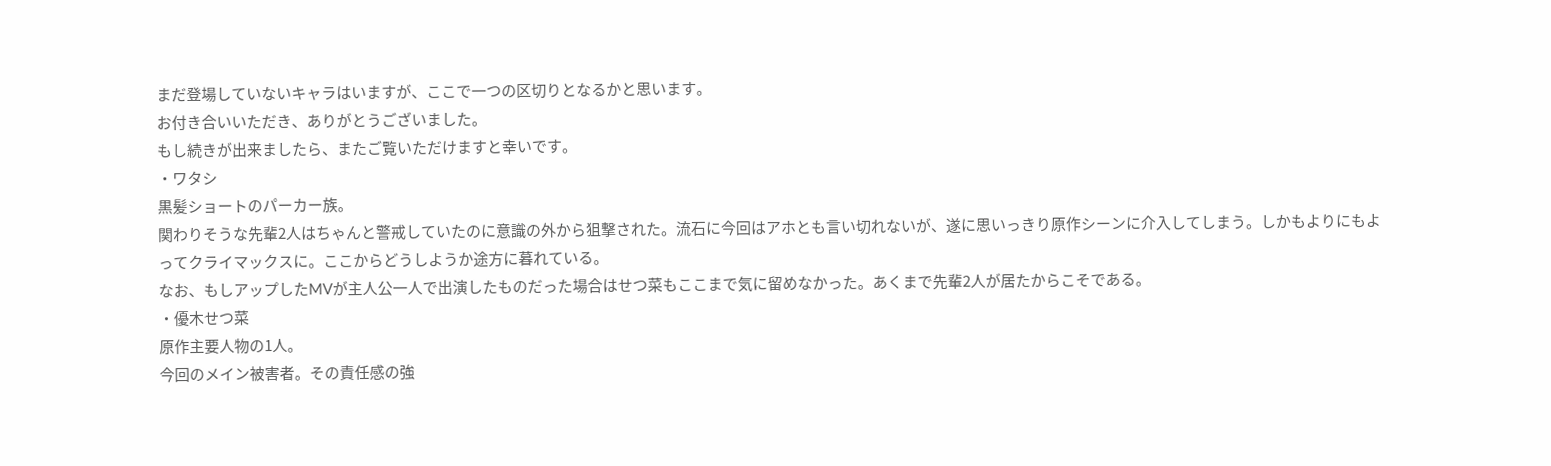まだ登場していないキャラはいますが、ここで一つの区切りとなるかと思います。
お付き合いいただき、ありがとうございました。
もし続きが出来ましたら、またご覧いただけますと幸いです。
・ワタシ
黒髪ショートのパーカー族。
関わりそうな先輩2人はちゃんと警戒していたのに意識の外から狙撃された。流石に今回はアホとも言い切れないが、遂に思いっきり原作シーンに介入してしまう。しかもよりにもよってクライマックスに。ここからどうしようか途方に暮れている。
なお、もしアップしたMVが主人公一人で出演したものだった場合はせつ菜もここまで気に留めなかった。あくまで先輩2人が居たからこそである。
・優木せつ菜
原作主要人物の1人。
今回のメイン被害者。その責任感の強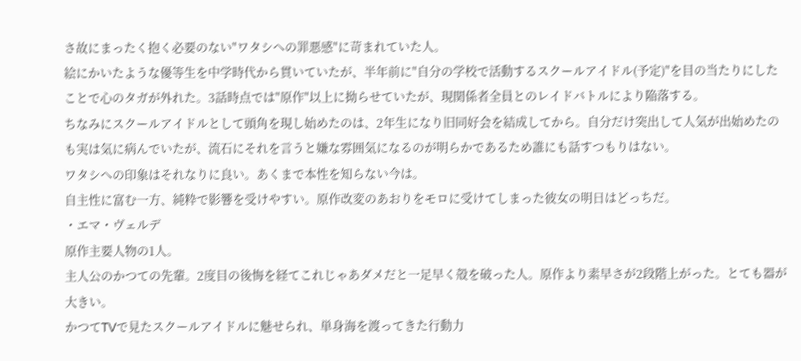さ故にまったく抱く必要のない"ワタシへの罪悪感"に苛まれていた人。
絵にかいたような優等生を中学時代から貫いていたが、半年前に"自分の学校で活動するスクールアイドル(予定)"を目の当たりにしたことで心のタガが外れた。3話時点では"原作"以上に拗らせていたが、現関係者全員とのレイドバトルにより陥落する。
ちなみにスクールアイドルとして頭角を現し始めたのは、2年生になり旧同好会を結成してから。自分だけ突出して人気が出始めたのも実は気に病んでいたが、流石にそれを言うと嫌な雰囲気になるのが明らかであるため誰にも話すつもりはない。
ワタシへの印象はそれなりに良い。あくまで本性を知らない今は。
自主性に富む一方、純粋で影響を受けやすい。原作改変のあおりをモロに受けてしまった彼女の明日はどっちだ。
・エマ・ヴェルデ
原作主要人物の1人。
主人公のかつての先輩。2度目の後悔を経てこれじゃあダメだと一足早く殻を破った人。原作より素早さが2段階上がった。とても器が大きい。
かつてTVで見たスクールアイドルに魅せられ、単身海を渡ってきた行動力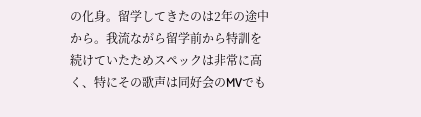の化身。留学してきたのは2年の途中から。我流ながら留学前から特訓を続けていたためスペックは非常に高く、特にその歌声は同好会のMVでも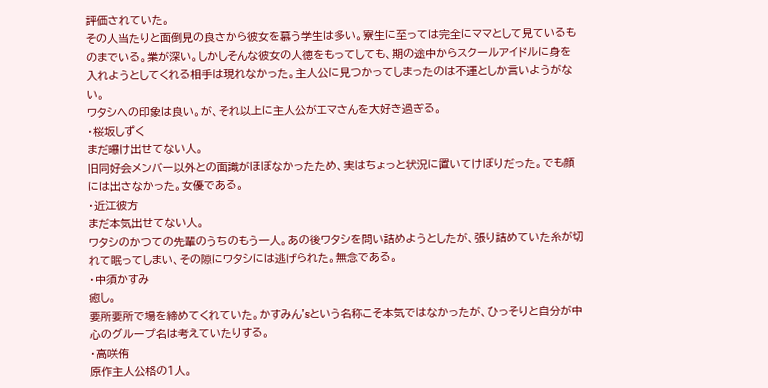評価されていた。
その人当たりと面倒見の良さから彼女を慕う学生は多い。寮生に至っては完全にママとして見ているものまでいる。業が深い。しかしそんな彼女の人徳をもってしても、期の途中からスクールアイドルに身を入れようとしてくれる相手は現れなかった。主人公に見つかってしまったのは不運としか言いようがない。
ワタシへの印象は良い。が、それ以上に主人公がエマさんを大好き過ぎる。
・桜坂しずく
まだ曝け出せてない人。
旧同好会メンバー以外との面識がほぼなかったため、実はちょっと状況に置いてけぼりだった。でも顔には出さなかった。女優である。
・近江彼方
まだ本気出せてない人。
ワタシのかつての先輩のうちのもう一人。あの後ワタシを問い詰めようとしたが、張り詰めていた糸が切れて眠ってしまい、その隙にワタシには逃げられた。無念である。
・中須かすみ
癒し。
要所要所で場を締めてくれていた。かすみん'sという名称こそ本気ではなかったが、ひっそりと自分が中心のグループ名は考えていたりする。
・高咲侑
原作主人公格の1人。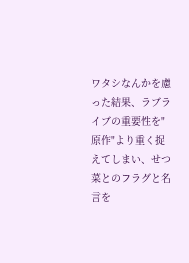ワタシなんかを慮った結果、ラブライブの重要性を"原作"より重く捉えてしまい、せつ菜とのフラグと名言を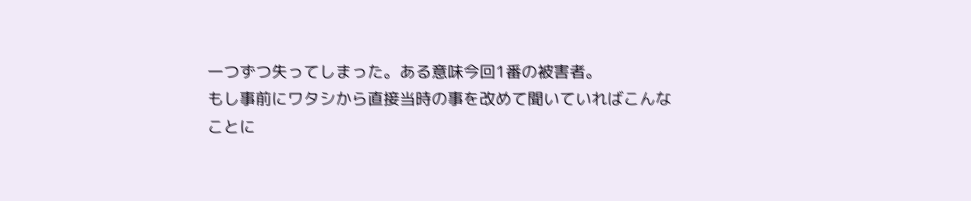一つずつ失ってしまった。ある意味今回1番の被害者。
もし事前にワタシから直接当時の事を改めて聞いていればこんなことに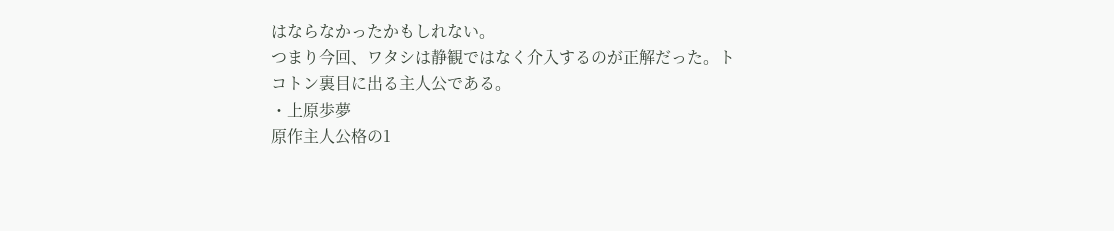はならなかったかもしれない。
つまり今回、ワタシは静観ではなく介入するのが正解だった。トコトン裏目に出る主人公である。
・上原歩夢
原作主人公格の1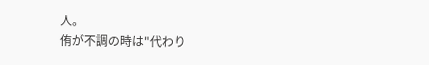人。
侑が不調の時は"代わり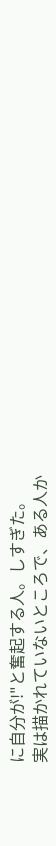に自分が!"と奮起する人。しすぎた。
実は描かれていないところで、ある人か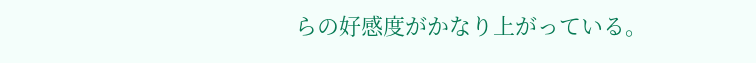らの好感度がかなり上がっている。